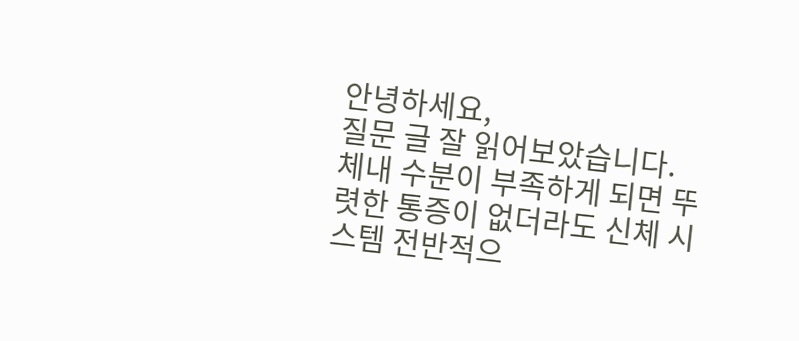안녕하세요,
질문 글 잘 읽어보았습니다.
체내 수분이 부족하게 되면 뚜렷한 통증이 없더라도 신체 시스템 전반적으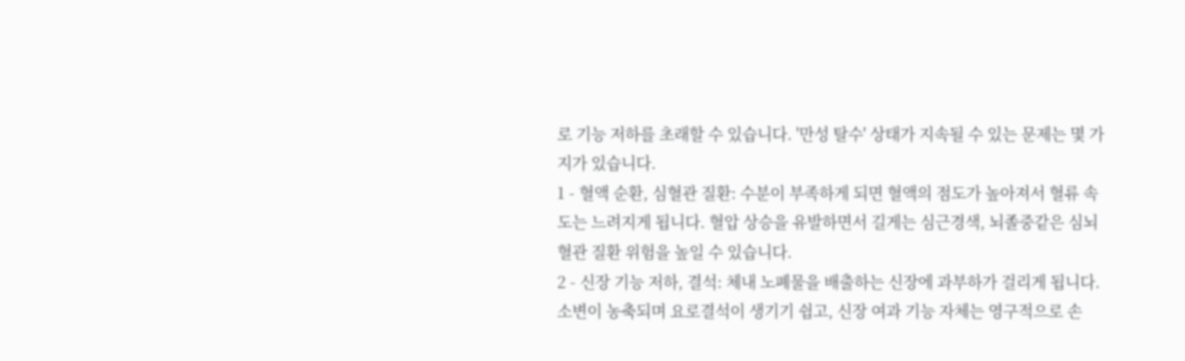로 기능 저하를 초래할 수 있습니다. '만성 탈수' 상태가 지속될 수 있는 문제는 몇 가지가 있습니다.
1 - 혈액 순환, 심혈관 질환: 수분이 부족하게 되면 혈액의 점도가 높아져서 혈류 속도는 느려지게 됩니다. 혈압 상승을 유발하면서 길게는 심근경색, 뇌졸중같은 심뇌혈관 질환 위험을 높일 수 있습니다.
2 - 신장 기능 저하, 결석: 체내 노폐물을 배출하는 신장에 과부하가 걸리게 됩니다. 소변이 농축되며 요로결석이 생기기 쉽고, 신장 여과 기능 자체는 영구적으로 손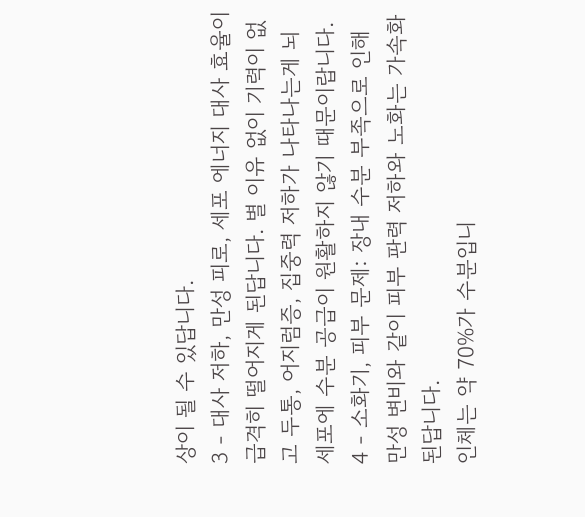상이 될 수 있답니다.
3 - 대사 저하, 만성 피로, 세포 에너지 대사 효율이 급격히 떨어지게 된답니다. 별 이유 없이 기력이 없고 두통, 어지럼증, 집중력 저하가 나타나는게 뇌 세포에 수분 공급이 원활하지 않기 때문이랍니다.
4 - 소화기, 피부 문제: 장내 수분 부족으로 인해 만성 변비와 같이 피부 판력 저하와 노화는 가속화 된답니다.
인체는 약 70%가 수분입니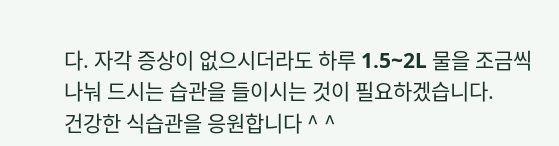다. 자각 증상이 없으시더라도 하루 1.5~2L 물을 조금씩 나눠 드시는 습관을 들이시는 것이 필요하겠습니다.
건강한 식습관을 응원합니다 ^ ^